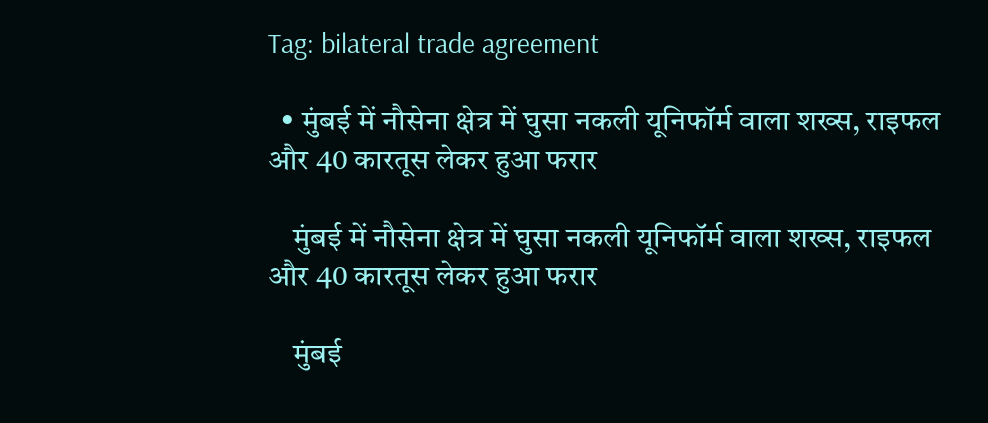Tag: bilateral trade agreement

  • मुंबई में नौसेना क्षेत्र में घुसा नकली यूनिफॉर्म वाला शख्स, राइफल और 40 कारतूस लेकर हुआ फरार

    मुंबई में नौसेना क्षेत्र में घुसा नकली यूनिफॉर्म वाला शख्स, राइफल और 40 कारतूस लेकर हुआ फरार

    मुंबई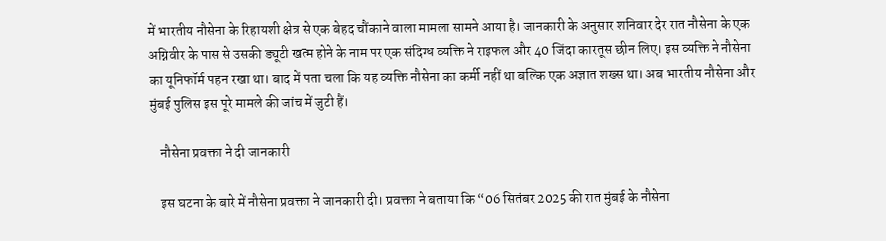में भारतीय नौसेना के रिहायशी क्षेत्र से एक बेहद चौंकाने वाला मामला सामने आया है। जानकारी के अनुसार शनिवार देर रात नौसेना के एक अग्निवीर के पास से उसकी ड्यूटी खत्म होने के नाम पर एक संदिग्ध व्यक्ति ने राइफल और 40 जिंदा कारतूस छीन लिए। इस व्यक्ति ने नौसेना का यूनिफॉर्म पहन रखा था। बाद में पता चला कि यह व्यक्ति नौसेना का कर्मी नहीं था बल्कि एक अज्ञात शख्स था। अब भारतीय नौसेना और मुंबई पुलिस इस पूरे मामले की जांच में जुटी हैं।

    नौसेना प्रवक्ता ने दी जानकारी

    इस घटना के बारे में नौसेना प्रवक्ता ने जानकारी दी। प्रवक्ता ने बताया कि “06 सितंबर 2025 की रात मुंबई के नौसेना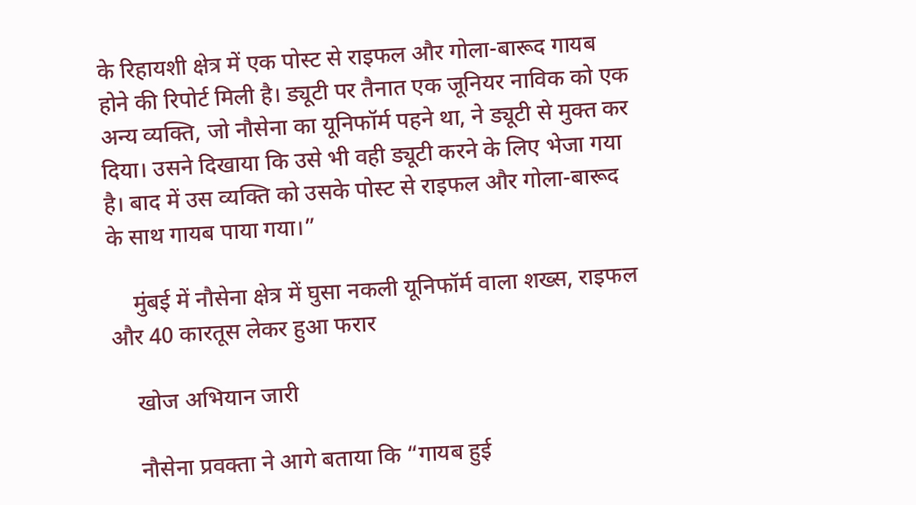के रिहायशी क्षेत्र में एक पोस्ट से राइफल और गोला-बारूद गायब होने की रिपोर्ट मिली है। ड्यूटी पर तैनात एक जूनियर नाविक को एक अन्य व्यक्ति, जो नौसेना का यूनिफॉर्म पहने था, ने ड्यूटी से मुक्त कर दिया। उसने दिखाया कि उसे भी वही ड्यूटी करने के लिए भेजा गया है। बाद में उस व्यक्ति को उसके पोस्ट से राइफल और गोला-बारूद के साथ गायब पाया गया।”

    मुंबई में नौसेना क्षेत्र में घुसा नकली यूनिफॉर्म वाला शख्स, राइफल और 40 कारतूस लेकर हुआ फरार

    खोज अभियान जारी

    नौसेना प्रवक्ता ने आगे बताया कि “गायब हुई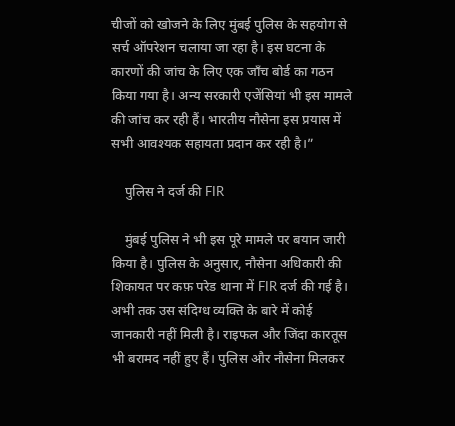चीजों को खोजने के लिए मुंबई पुलिस के सहयोग से सर्च ऑपरेशन चलाया जा रहा है। इस घटना के कारणों की जांच के लिए एक जाँच बोर्ड का गठन किया गया है। अन्य सरकारी एजेंसियां भी इस मामले की जांच कर रही हैं। भारतीय नौसेना इस प्रयास में सभी आवश्यक सहायता प्रदान कर रही है।”

    पुलिस ने दर्ज की FIR

    मुंबई पुलिस ने भी इस पूरे मामले पर बयान जारी किया है। पुलिस के अनुसार, नौसेना अधिकारी की शिकायत पर कफ़ परेड थाना में FIR दर्ज की गई है। अभी तक उस संदिग्ध व्यक्ति के बारे में कोई जानकारी नहीं मिली है। राइफल और जिंदा कारतूस भी बरामद नहीं हुए हैं। पुलिस और नौसेना मिलकर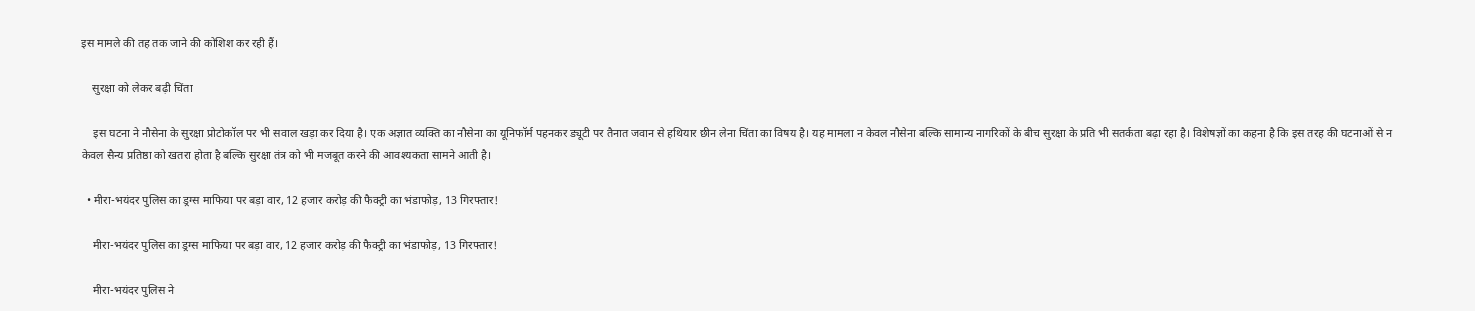इस मामले की तह तक जाने की कोशिश कर रही हैं।

    सुरक्षा को लेकर बढ़ी चिंता

    इस घटना ने नौसेना के सुरक्षा प्रोटोकॉल पर भी सवाल खड़ा कर दिया है। एक अज्ञात व्यक्ति का नौसेना का यूनिफॉर्म पहनकर ड्यूटी पर तैनात जवान से हथियार छीन लेना चिंता का विषय है। यह मामला न केवल नौसेना बल्कि सामान्य नागरिकों के बीच सुरक्षा के प्रति भी सतर्कता बढ़ा रहा है। विशेषज्ञों का कहना है कि इस तरह की घटनाओं से न केवल सैन्य प्रतिष्ठा को खतरा होता है बल्कि सुरक्षा तंत्र को भी मजबूत करने की आवश्यकता सामने आती है।

  • मीरा-भयंदर पुलिस का ड्रग्स माफिया पर बड़ा वार, 12 हजार करोड़ की फैक्ट्री का भंडाफोड़, 13 गिरफ्तार!

    मीरा-भयंदर पुलिस का ड्रग्स माफिया पर बड़ा वार, 12 हजार करोड़ की फैक्ट्री का भंडाफोड़, 13 गिरफ्तार!

    मीरा-भयंदर पुलिस ने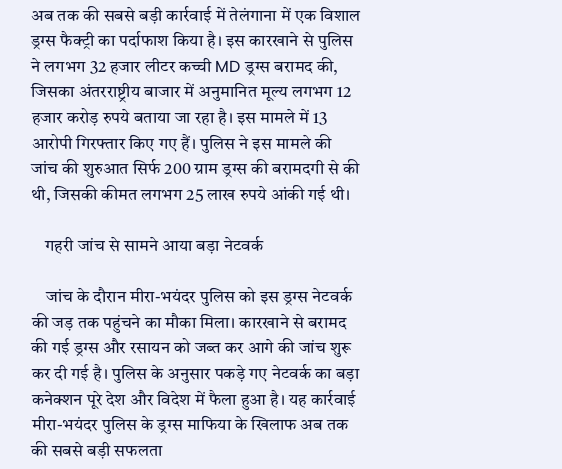अब तक की सबसे बड़ी कार्रवाई में तेलंगाना में एक विशाल ड्रग्स फैक्ट्री का पर्दाफाश किया है। इस कारखाने से पुलिस ने लगभग 32 हजार लीटर कच्ची MD ड्रग्स बरामद की, जिसका अंतरराष्ट्रीय बाजार में अनुमानित मूल्य लगभग 12 हजार करोड़ रुपये बताया जा रहा है। इस मामले में 13 आरोपी गिरफ्तार किए गए हैं। पुलिस ने इस मामले की जांच की शुरुआत सिर्फ 200 ग्राम ड्रग्स की बरामदगी से की थी, जिसकी कीमत लगभग 25 लाख रुपये आंकी गई थी।

    गहरी जांच से सामने आया बड़ा नेटवर्क

    जांच के दौरान मीरा-भयंदर पुलिस को इस ड्रग्स नेटवर्क की जड़ तक पहुंचने का मौका मिला। कारखाने से बरामद की गई ड्रग्स और रसायन को जब्त कर आगे की जांच शुरू कर दी गई है। पुलिस के अनुसार पकड़े गए नेटवर्क का बड़ा कनेक्शन पूरे देश और विदेश में फैला हुआ है। यह कार्रवाई मीरा-भयंदर पुलिस के ड्रग्स माफिया के खिलाफ अब तक की सबसे बड़ी सफलता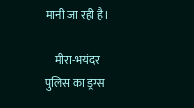मानी जा रही है।

    मीरा-भयंदर पुलिस का ड्रग्स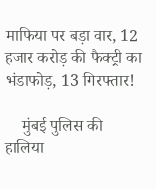माफिया पर बड़ा वार, 12 हजार करोड़ की फैक्ट्री का भंडाफोड़, 13 गिरफ्तार!

    मुंबई पुलिस की हालिया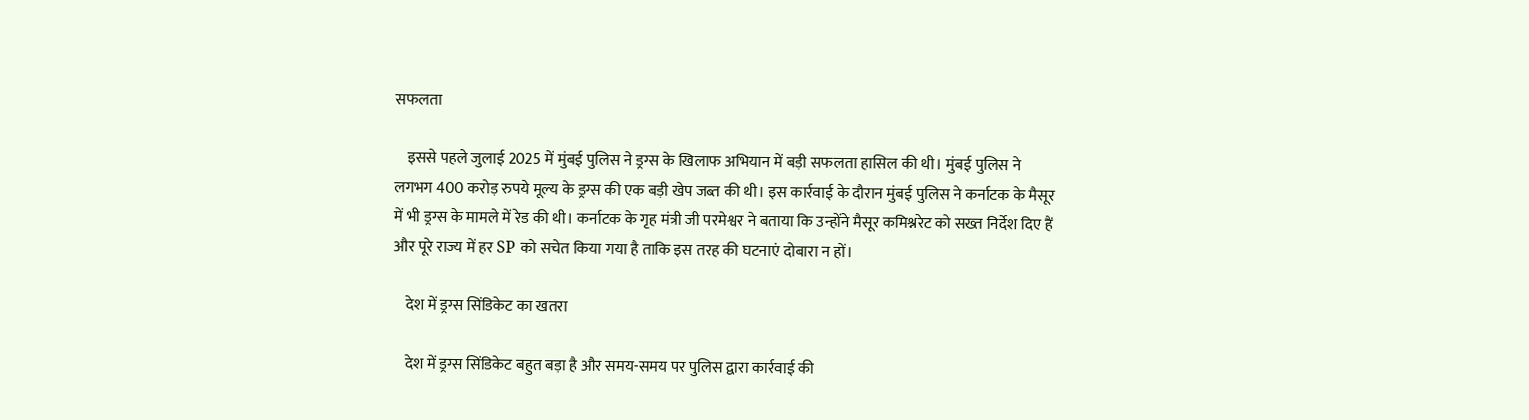सफलता

    इससे पहले जुलाई 2025 में मुंबई पुलिस ने ड्रग्स के खिलाफ अभियान में बड़ी सफलता हासिल की थी। मुंबई पुलिस ने लगभग 400 करोड़ रुपये मूल्य के ड्रग्स की एक बड़ी खेप जब्त की थी। इस कार्रवाई के दौरान मुंबई पुलिस ने कर्नाटक के मैसूर में भी ड्रग्स के मामले में रेड की थी। कर्नाटक के गृह मंत्री जी परमेश्वर ने बताया कि उन्होंने मैसूर कमिश्नरेट को सख्त निर्देश दिए हैं और पूरे राज्य में हर SP को सचेत किया गया है ताकि इस तरह की घटनाएं दोबारा न हों।

    देश में ड्रग्स सिंडिकेट का खतरा

    देश में ड्रग्स सिंडिकेट बहुत बड़ा है और समय-समय पर पुलिस द्वारा कार्रवाई की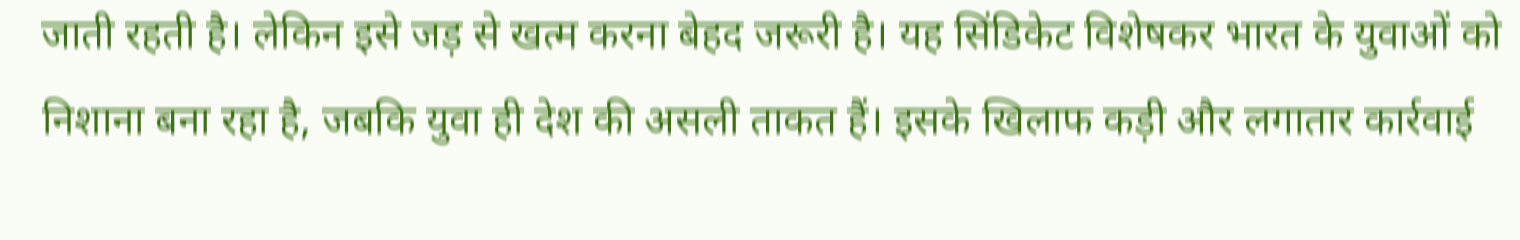जाती रहती है। लेकिन इसे जड़ से खत्म करना बेहद जरूरी है। यह सिंडिकेट विशेषकर भारत के युवाओं को निशाना बना रहा है, जबकि युवा ही देश की असली ताकत हैं। इसके खिलाफ कड़ी और लगातार कार्रवाई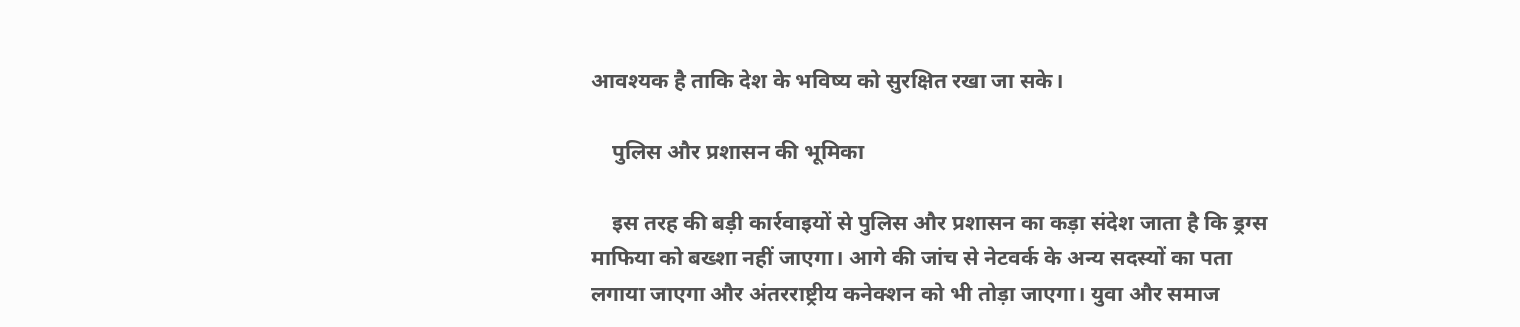आवश्यक है ताकि देश के भविष्य को सुरक्षित रखा जा सके।

    पुलिस और प्रशासन की भूमिका

    इस तरह की बड़ी कार्रवाइयों से पुलिस और प्रशासन का कड़ा संदेश जाता है कि ड्रग्स माफिया को बख्शा नहीं जाएगा। आगे की जांच से नेटवर्क के अन्य सदस्यों का पता लगाया जाएगा और अंतरराष्ट्रीय कनेक्शन को भी तोड़ा जाएगा। युवा और समाज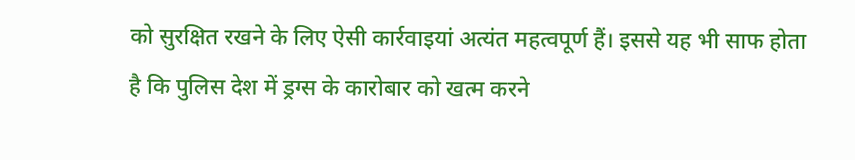को सुरक्षित रखने के लिए ऐसी कार्रवाइयां अत्यंत महत्वपूर्ण हैं। इससे यह भी साफ होता है कि पुलिस देश में ड्रग्स के कारोबार को खत्म करने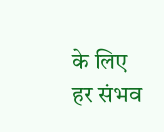के लिए हर संभव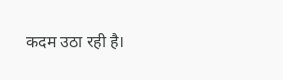कदम उठा रही है।